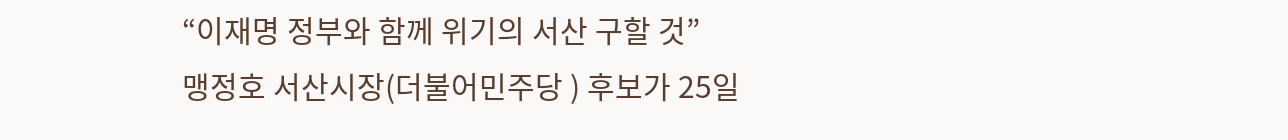“이재명 정부와 함께 위기의 서산 구할 것”
맹정호 서산시장(더불어민주당 ) 후보가 25일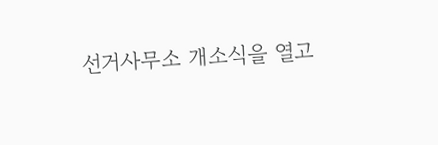선거사무소 개소식을 열고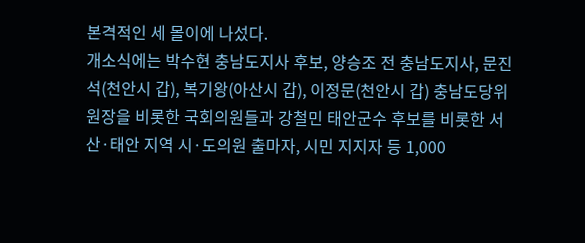본격적인 세 몰이에 나섰다.
개소식에는 박수현 충남도지사 후보, 양승조 전 충남도지사, 문진석(천안시 갑), 복기왕(아산시 갑), 이정문(천안시 갑) 충남도당위원장을 비롯한 국회의원들과 강철민 태안군수 후보를 비롯한 서산·태안 지역 시·도의원 출마자, 시민 지지자 등 1,000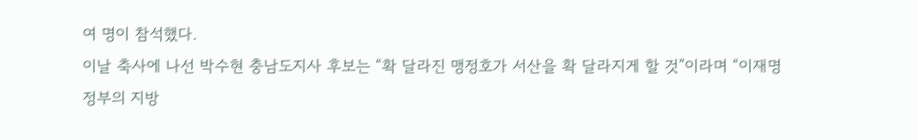여 명이 참석했다.
이날 축사에 나선 박수현 충남도지사 후보는 “확 달라진 맹정호가 서산을 확 달라지게 할 것”이라며 “이재명 정부의 지방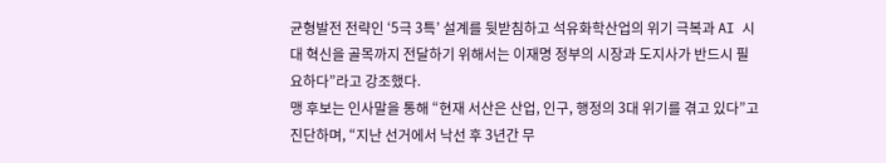균형발전 전략인 ‘5극 3특’ 설계를 뒷받침하고 석유화학산업의 위기 극복과 AI 시대 혁신을 골목까지 전달하기 위해서는 이재명 정부의 시장과 도지사가 반드시 필요하다”라고 강조했다.
맹 후보는 인사말을 통해 “현재 서산은 산업, 인구, 행정의 3대 위기를 겪고 있다”고 진단하며, “지난 선거에서 낙선 후 3년간 무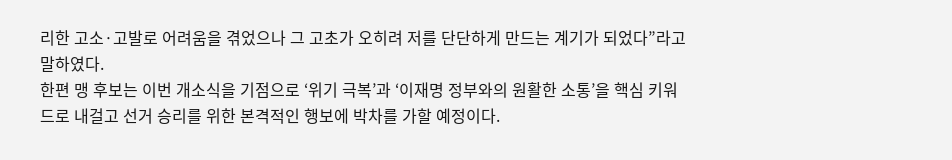리한 고소·고발로 어려움을 겪었으나 그 고초가 오히려 저를 단단하게 만드는 계기가 되었다”라고 말하였다.
한편 맹 후보는 이번 개소식을 기점으로 ‘위기 극복’과 ‘이재명 정부와의 원활한 소통’을 핵심 키워드로 내걸고 선거 승리를 위한 본격적인 행보에 박차를 가할 예정이다.